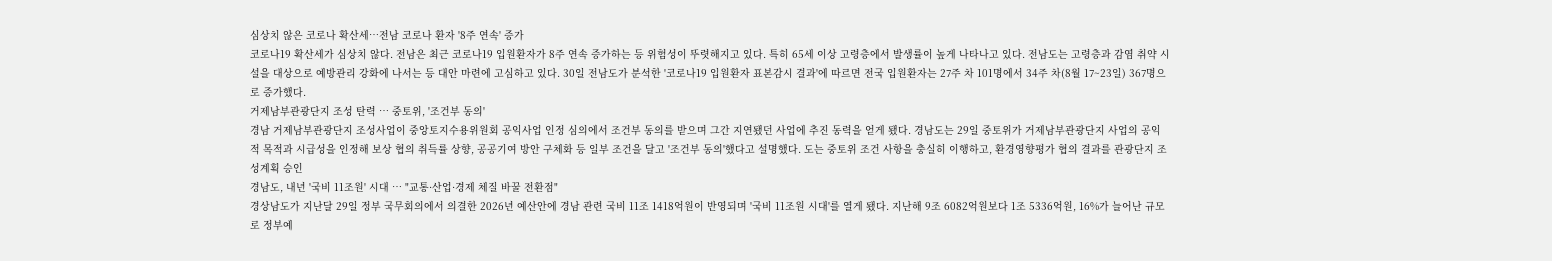심상치 않은 코로나 확산세…전남 코로나 환자 '8주 연속' 증가
코로나19 확산세가 심상치 않다. 전남은 최근 코로나19 입원환자가 8주 연속 증가하는 등 위험성이 뚜렷해지고 있다. 특히 65세 이상 고령층에서 발생률이 높게 나타나고 있다. 전남도는 고령층과 감염 취약 시설을 대상으로 예방관리 강화에 나서는 등 대안 마련에 고심하고 있다. 30일 전남도가 분석한 '코로나19 입원환자 표본감시 결과'에 따르면 전국 입원환자는 27주 차 101명에서 34주 차(8월 17~23일) 367명으로 증가했다.
거제남부관광단지 조성 탄력 … 중토위, '조건부 동의'
경남 거제남부관광단지 조성사업이 중앙토지수용위원회 공익사업 인정 심의에서 조건부 동의를 받으며 그간 지연됐던 사업에 추진 동력을 얻게 됐다. 경남도는 29일 중토위가 거제남부관광단지 사업의 공익적 목적과 시급성을 인정해 보상 협의 취득률 상향, 공공기여 방안 구체화 등 일부 조건을 달고 '조건부 동의'했다고 설명했다. 도는 중토위 조건 사항을 충실히 이행하고, 환경영향평가 협의 결과를 관광단지 조성계획 승인
경남도, 내년 '국비 11조원' 시대 … "교통·산업·경제 체질 바꿀 전환점"
경상남도가 지난달 29일 정부 국무회의에서 의결한 2026년 예산안에 경남 관련 국비 11조 1418억원이 반영되며 '국비 11조원 시대'를 열게 됐다. 지난해 9조 6082억원보다 1조 5336억원, 16%가 늘어난 규모로 정부예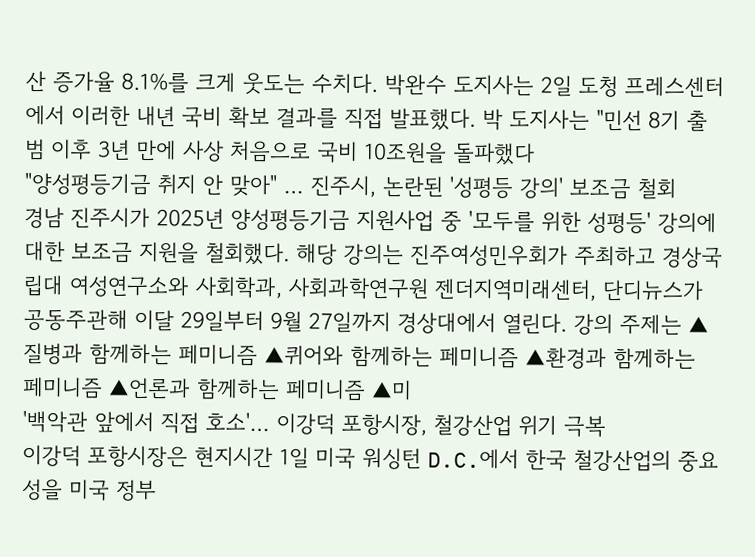산 증가율 8.1%를 크게 웃도는 수치다. 박완수 도지사는 2일 도청 프레스센터에서 이러한 내년 국비 확보 결과를 직접 발표했다. 박 도지사는 "민선 8기 출범 이후 3년 만에 사상 처음으로 국비 10조원을 돌파했다
"양성평등기금 취지 안 맞아" … 진주시, 논란된 '성평등 강의' 보조금 철회
경남 진주시가 2025년 양성평등기금 지원사업 중 '모두를 위한 성평등' 강의에 대한 보조금 지원을 철회했다. 해당 강의는 진주여성민우회가 주최하고 경상국립대 여성연구소와 사회학과, 사회과학연구원 젠더지역미래센터, 단디뉴스가 공동주관해 이달 29일부터 9월 27일까지 경상대에서 열린다. 강의 주제는 ▲질병과 함께하는 페미니즘 ▲퀴어와 함께하는 페미니즘 ▲환경과 함께하는 페미니즘 ▲언론과 함께하는 페미니즘 ▲미
'백악관 앞에서 직접 호소'… 이강덕 포항시장, 철강산업 위기 극복
이강덕 포항시장은 현지시간 1일 미국 워싱턴 D.C.에서 한국 철강산업의 중요성을 미국 정부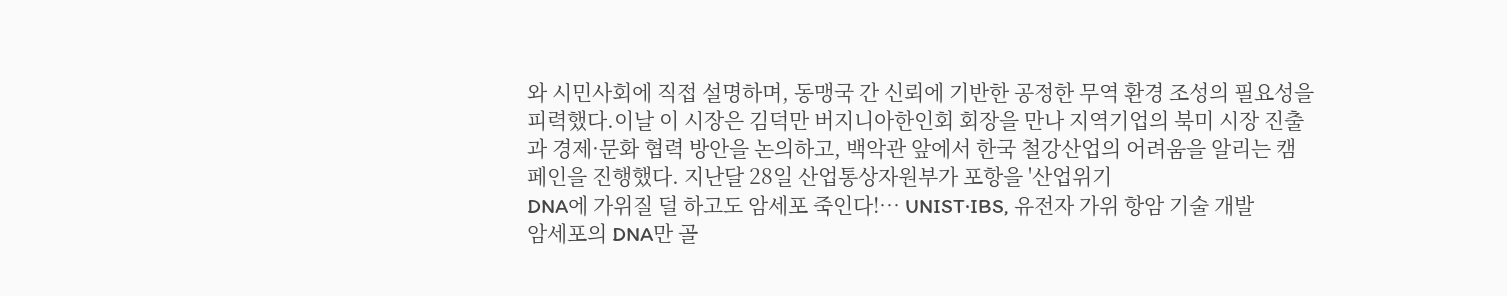와 시민사회에 직접 설명하며, 동맹국 간 신뢰에 기반한 공정한 무역 환경 조성의 필요성을 피력했다.이날 이 시장은 김덕만 버지니아한인회 회장을 만나 지역기업의 북미 시장 진출과 경제·문화 협력 방안을 논의하고, 백악관 앞에서 한국 철강산업의 어려움을 알리는 캠페인을 진행했다. 지난달 28일 산업통상자원부가 포항을 '산업위기
DNA에 가위질 덜 하고도 암세포 죽인다!… UNIST·IBS, 유전자 가위 항암 기술 개발
암세포의 DNA만 골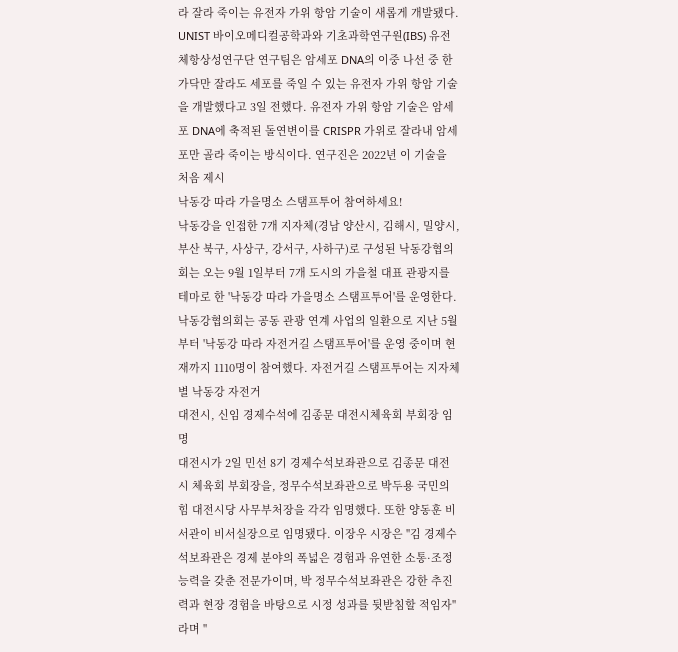라 잘라 죽이는 유전자 가위 항암 기술이 새롭게 개발됐다. UNIST 바이오메디컬공학과와 기초과학연구원(IBS) 유전체항상성연구단 연구팀은 암세포 DNA의 이중 나선 중 한 가닥만 잘라도 세포를 죽일 수 있는 유전자 가위 항암 기술을 개발했다고 3일 전했다. 유전자 가위 항암 기술은 암세포 DNA에 축적된 돌연변이를 CRISPR 가위로 잘라내 암세포만 골라 죽이는 방식이다. 연구진은 2022년 이 기술을 처음 제시
낙동강 따라 가을명소 스탬프투어 참여하세요!
낙동강을 인접한 7개 지자체(경남 양산시, 김해시, 밀양시, 부산 북구, 사상구, 강서구, 사하구)로 구성된 낙동강협의회는 오는 9월 1일부터 7개 도시의 가을철 대표 관광지를 테마로 한 '낙동강 따라 가을명소 스탬프투어'를 운영한다. 낙동강협의회는 공동 관광 연계 사업의 일환으로 지난 5월부터 '낙동강 따라 자전거길 스탬프투어'를 운영 중이며 현재까지 1110명이 참여했다. 자전거길 스탬프투어는 지자체별 낙동강 자전거
대전시, 신임 경제수석에 김종문 대전시체육회 부회장 임명
대전시가 2일 민선 8기 경제수석보좌관으로 김종문 대전시 체육회 부회장을, 정무수석보좌관으로 박두용 국민의힘 대전시당 사무부처장을 각각 임명했다. 또한 양동훈 비서관이 비서실장으로 임명됐다. 이장우 시장은 "김 경제수석보좌관은 경제 분야의 폭넓은 경험과 유연한 소통·조정 능력을 갖춘 전문가이며, 박 정무수석보좌관은 강한 추진력과 현장 경험을 바탕으로 시정 성과를 뒷받침할 적임자"라며 "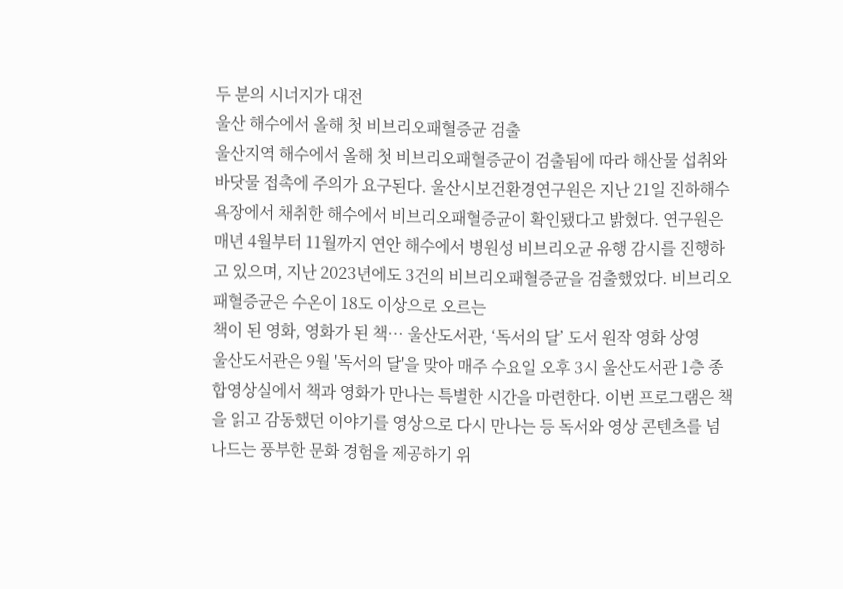두 분의 시너지가 대전
울산 해수에서 올해 첫 비브리오패혈증균 검출
울산지역 해수에서 올해 첫 비브리오패혈증균이 검출됨에 따라 해산물 섭취와 바닷물 접촉에 주의가 요구된다. 울산시보건환경연구원은 지난 21일 진하해수욕장에서 채취한 해수에서 비브리오패혈증균이 확인됐다고 밝혔다. 연구원은 매년 4월부터 11월까지 연안 해수에서 병원성 비브리오균 유행 감시를 진행하고 있으며, 지난 2023년에도 3건의 비브리오패혈증균을 검출했었다. 비브리오패혈증균은 수온이 18도 이상으로 오르는
책이 된 영화, 영화가 된 책… 울산도서관, ‘독서의 달’ 도서 원작 영화 상영
울산도서관은 9월 '독서의 달'을 맞아 매주 수요일 오후 3시 울산도서관 1층 종합영상실에서 책과 영화가 만나는 특별한 시간을 마련한다. 이번 프로그램은 책을 읽고 감동했던 이야기를 영상으로 다시 만나는 등 독서와 영상 콘텐츠를 넘나드는 풍부한 문화 경험을 제공하기 위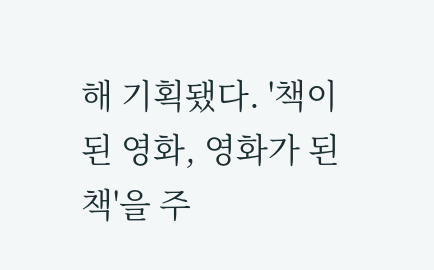해 기획됐다. '책이 된 영화, 영화가 된 책'을 주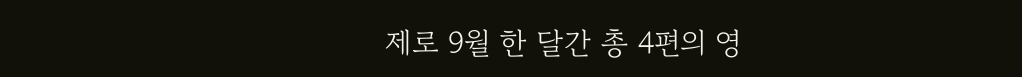제로 9월 한 달간 총 4편의 영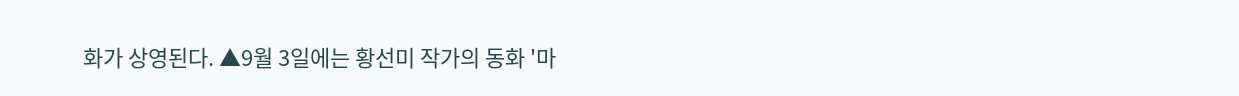화가 상영된다. ▲9월 3일에는 황선미 작가의 동화 '마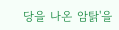당을 나온 암탉'을